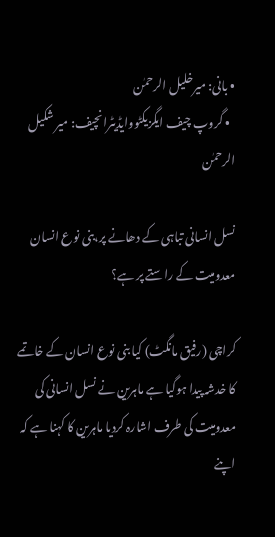• بانی: میرخلیل الرحمٰن
  • گروپ چیف ایگزیکٹووایڈیٹرانچیف: میر شکیل الرحمٰن

نسل انسانی تباہی کے دھانے پر،بنی نوع انسان معدومیت کے راستے پر ہے؟

کراچی (رفیق مانگٹ) کیا بنی نوع انسان کے خاتمے کا خدشہ پیدا ہوگیا ہے ماہرین نے نسل انسانی کی معدومیت کی طرف اشارہ کردیا ماہرین کا کہنا ہے کہ اپنے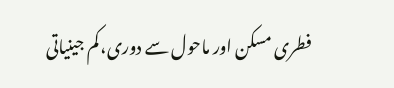فطری مسکن اور ماحول سے دوری، کم جینیاتی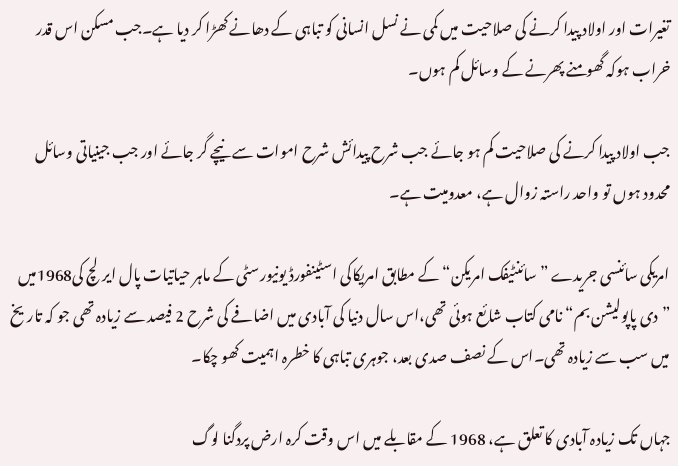تغیرات اور اولاد پیدا کرنے کی صلاحیت میں کمی نے نسل انسانی کو تباہی کے دھانے کھڑا کر دیا ہے۔جب مسکن اس قدر خراب ہوکہ گھومنے پھرنے کے وسائل کم ہوں۔

جب اولاد پیدا کرنے کی صلاحیت کم ہو جائے جب شرح پیدائش شرح اموات سے نیچے گر جائے اور جب جینیاتی وسائل محدود ہوں تو واحد راستہ زوال ہے، معدومیت ہے۔

امریکی سائنسی جریدے ”سائنٹیفک امریکن“ کے مطابق امریکاکی اسٹینفورڈ یونیورسٹی کے ماہر حیاتیات پال ایرلچ کی1968میں ”دی پاپولیشن بم“ نامی کتاب شائع ہوئی تھی،اس سال دنیا کی آبادی میں اضافے کی شرح 2 فیصد سے زیادہ تھی جو کہ تاریخ میں سب سے زیادہ تھی۔اس کے نصف صدی بعد، جوہری تباہی کا خطرہ اہمیت کھو چکا۔

جہاں تک زیادہ آبادی کا تعلق ہے، 1968 کے مقابلے میں اس وقت کرہ ارض پردگنا لوگ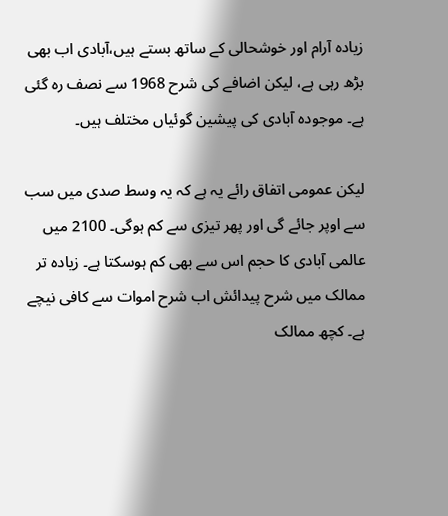زیادہ آرام اور خوشحالی کے ساتھ بستے ہیں،آبادی اب بھی بڑھ رہی ہے، لیکن اضافے کی شرح 1968 سے نصف رہ گئی ہے۔ موجودہ آبادی کی پیشین گوئیاں مختلف ہیں۔

لیکن عمومی اتفاق رائے یہ ہے کہ یہ وسط صدی میں سب سے اوپر جائے گی اور پھر تیزی سے کم ہوگی۔ 2100 میں عالمی آبادی کا حجم اس سے بھی کم ہوسکتا ہے۔ زیادہ تر ممالک میں شرح پیدائش اب شرح اموات سے کافی نیچے ہے۔ کچھ ممالک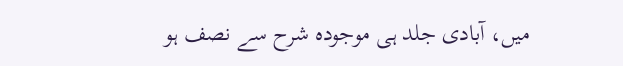میں، آبادی جلد ہی موجودہ شرح سے نصف ہو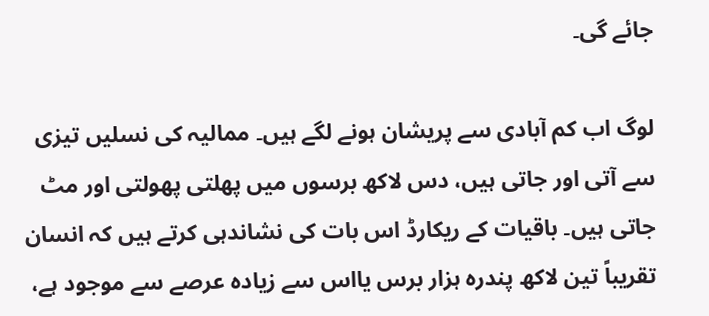جائے گی۔

لوگ اب کم آبادی سے پریشان ہونے لگے ہیں۔ ممالیہ کی نسلیں تیزی سے آتی اور جاتی ہیں، دس لاکھ برسوں میں پھلتی پھولتی اور مٹ جاتی ہیں۔ باقیات کے ریکارڈ اس بات کی نشاندہی کرتے ہیں کہ انسان تقریباً تین لاکھ پندرہ ہزار برس یااس سے زیادہ عرصے سے موجود ہے،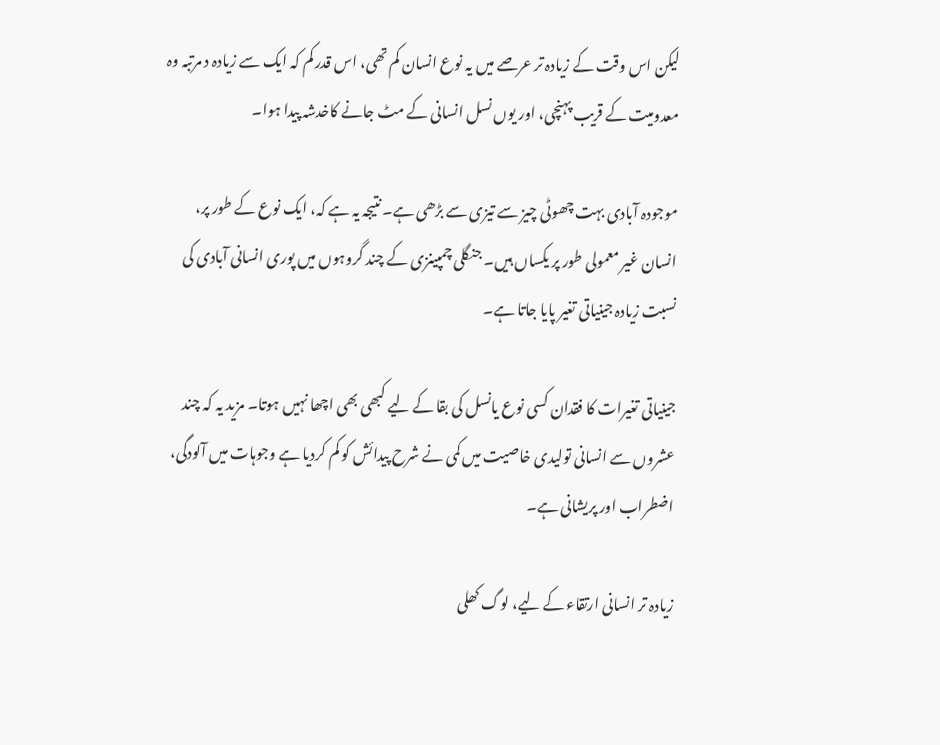لیکن اس وقت کے زیادہ تر عرصے میں یہ نوع انسان کم تھی، اس قدر کم کہ ایک سے زیادہ د مرتبہ وہ معدومیت کے قریب پہنچی، اور یوں نسل انسانی کے مٹ جانے کاخدشہ پیدا ہوا۔

موجودہ آبادی بہت چھوٹی چیز سے تیزی سے بڑھی ہے۔ نتیجہ یہ ہے کہ، ایک نوع کے طور پر، انسان غیر معمولی طور پر یکساں ہیں۔ جنگلی چمپینزی کے چند گروہوں میں پوری انسانی آبادی کی نسبت زیادہ جینیاتی تغیر پایا جاتا ہے۔

جینیاتی تغیرات کا فقدان کسی نوع یانسل کی بقا کے لیے کبھی بھی اچھا نہیں ہوتا۔ مزید یہ کہ چند عشروں سے انسانی تولیدی خاصیت میں کمی نے شرح پیدائش کو کم کردیا ہے وجوہات میں آلودگی، اضطراب اور پریشانی ہے۔

زیادہ تر انسانی ارتقاء کے لیے، لوگ کھلی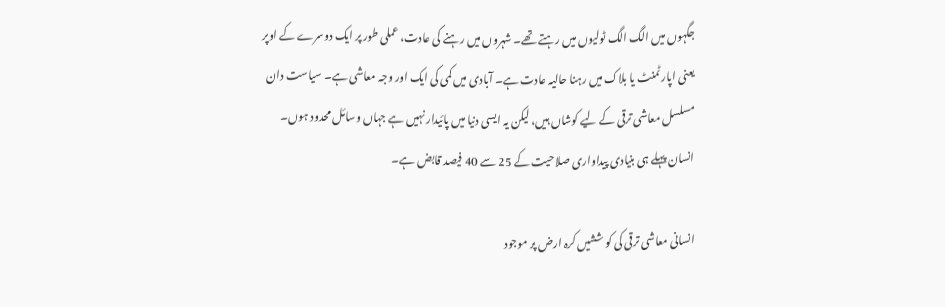جگہوں میں الگ الگ ٹولیوں میں رہتے تھے۔ شہروں میں رہنے کی عادت، عملی طور پر ایک دوسرے کے اوپر یعنی اپارٹمنٹ یا بلاک میں رہنا حالیہ عادت ہے۔ آبادی میں کمی کی ایک اور وجہ معاشی ہے۔ سیاست دان مسلسل معاشی ترقی کے لیے کوشاں ہیں، لیکن یہ ایسی دنیا میں پائیدار نہیں ہے جہاں وسائل محدود ہوں۔ انسان پہلے ہی بنیادی پیداواری صلاحیت کے 25 سے 40 فیصد قابض ہے۔

انسانی معاشی ترقی کی کو ششیں کرہ ارض پر موجود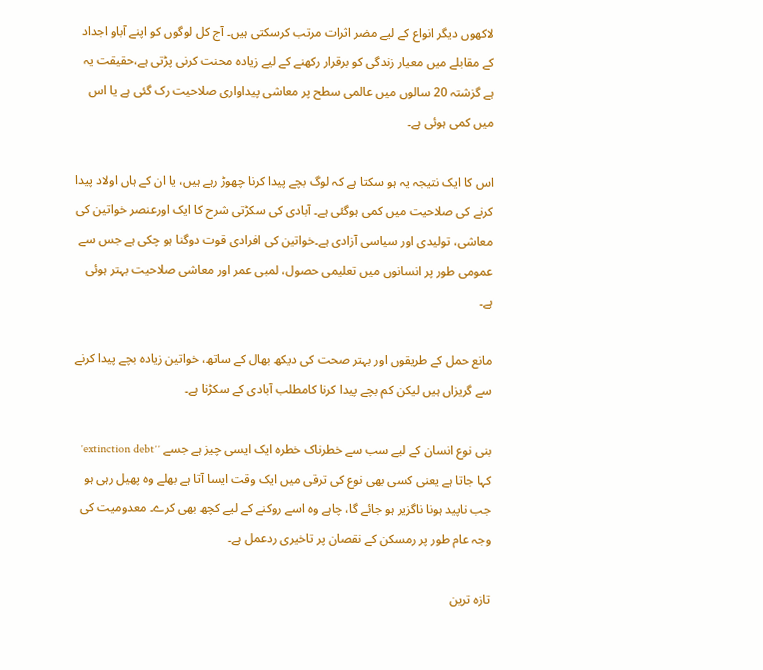لاکھوں دیگر انواع کے لیے مضر اثرات مرتب کرسکتی ہیں۔ آج کل لوگوں کو اپنے آباو اجداد کے مقابلے میں معیار زندگی کو برقرار رکھنے کے لیے زیادہ محنت کرنی پڑتی ہے،حقیقت یہ ہے گزشتہ 20 سالوں میں عالمی سطح پر معاشی پیداواری صلاحیت رک گئی ہے یا اس میں کمی ہوئی ہے۔

اس کا ایک نتیجہ یہ ہو سکتا ہے کہ لوگ بچے پیدا کرنا چھوڑ رہے ہیں، یا ان کے ہاں اولاد پیدا کرنے کی صلاحیت میں کمی ہوگئی ہے۔ آبادی کی سکڑتی شرح کا ایک اورعنصر خواتین کی معاشی، تولیدی اور سیاسی آزادی ہے۔خواتین کی افرادی قوت دوگنا ہو چکی ہے جس سے عمومی طور پر انسانوں میں تعلیمی حصول، لمبی عمر اور معاشی صلاحیت بہتر ہوئی ہے۔

مانع حمل کے طریقوں اور بہتر صحت کی دیکھ بھال کے ساتھ، خواتین زیادہ بچے پیدا کرنے سے گریزاں ہیں لیکن کم بچے پیدا کرنا کامطلب آبادی کے سکڑنا ہے۔

بنی نوع انسان کے لیے سب سے خطرناک خطرہ ایک ایسی چیز ہے جسے ʼextinction debtʼʼ کہا جاتا ہے یعنی کسی بھی نوع کی ترقی میں ایک وقت ایسا آتا ہے بھلے وہ پھیل رہی ہو جب ناپید ہونا ناگزیر ہو جائے گا، چاہے وہ اسے روکنے کے لیے کچھ بھی کرے۔ معدومیت کی وجہ عام طور پر رمسکن کے نقصان پر تاخیری ردعمل ہے۔

تازہ ترین